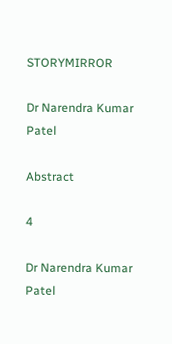STORYMIRROR

Dr Narendra Kumar Patel

Abstract

4

Dr Narendra Kumar Patel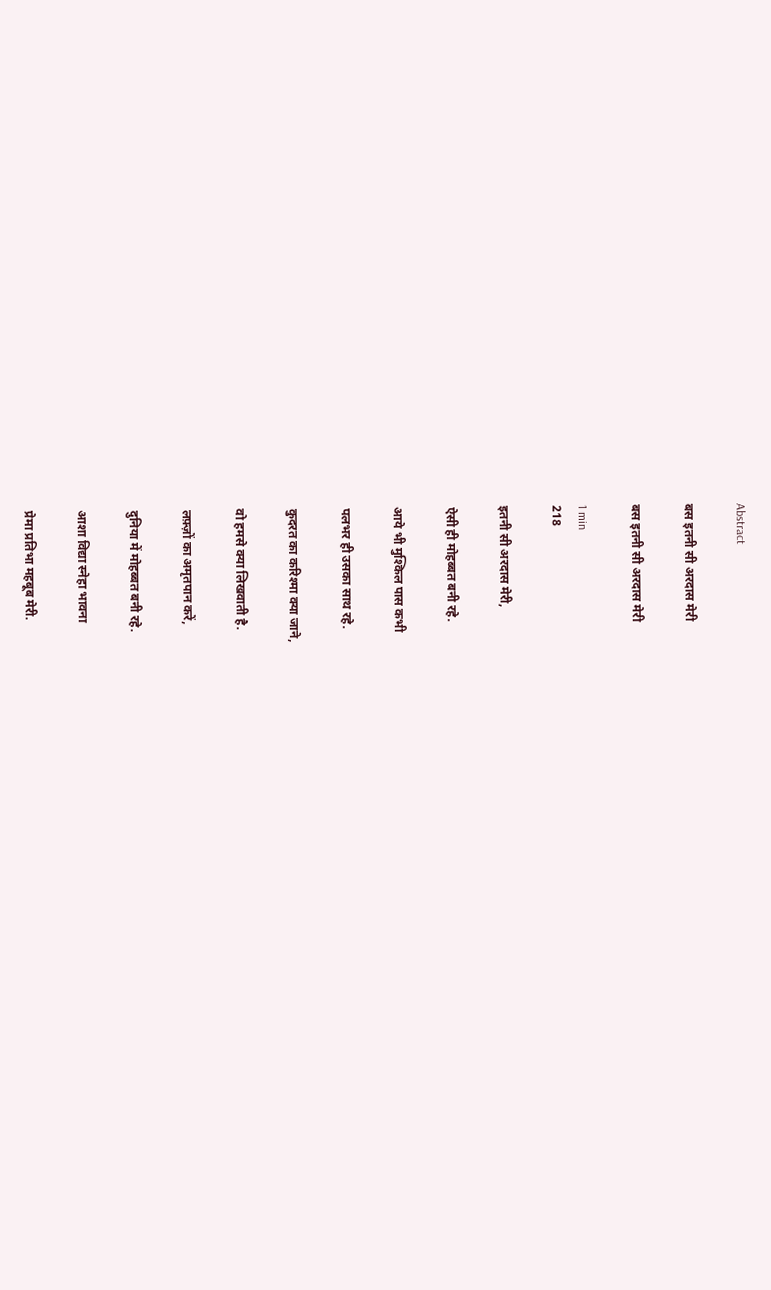Abstract

बस इतनी सी अरदास मेरी

बस इतनी सी अरदास मेरी

1 min
218

इतनी सी अरदास मेरी,

ऐसी ही मोहब्बत बनी रहे.

आये भी मुश्किल पास कभी

पलभर ही उसका साथ रहे.

कुदरत का करिश्मा क्या जाने,

वो हमसे क्या लिखवाती है.

लफ़्ज़ों का अमृतपान करें,

दुनिया में मोहब्बत बनी रहे.

आशा विद्या स्नेहा भावना

प्रेमा प्रतिभा महबूब मेरी.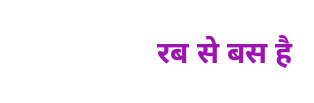रब से बस है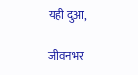यही दुआ,

जीवनभर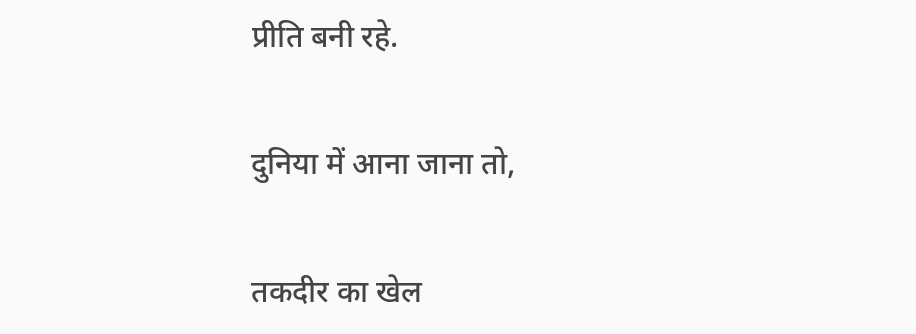प्रीति बनी रहे.

दुनिया में आना जाना तो,

तकदीर का खेल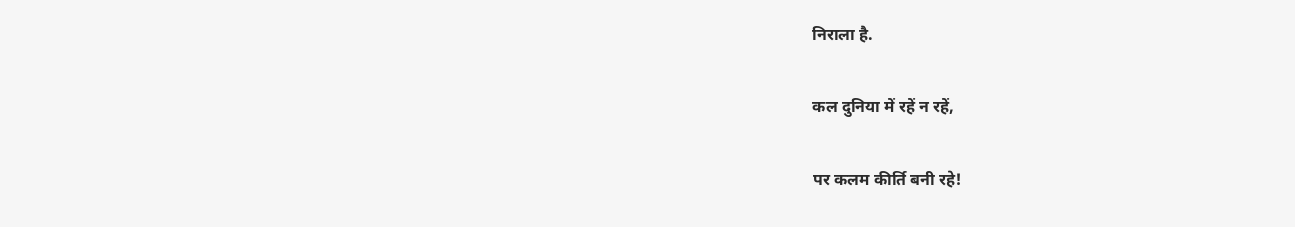निराला है.

कल दुनिया में रहें न रहें,

पर कलम कीर्ति बनी रहे!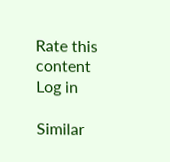Rate this content
Log in

Similar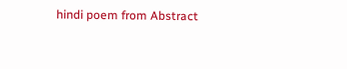hindi poem from Abstract